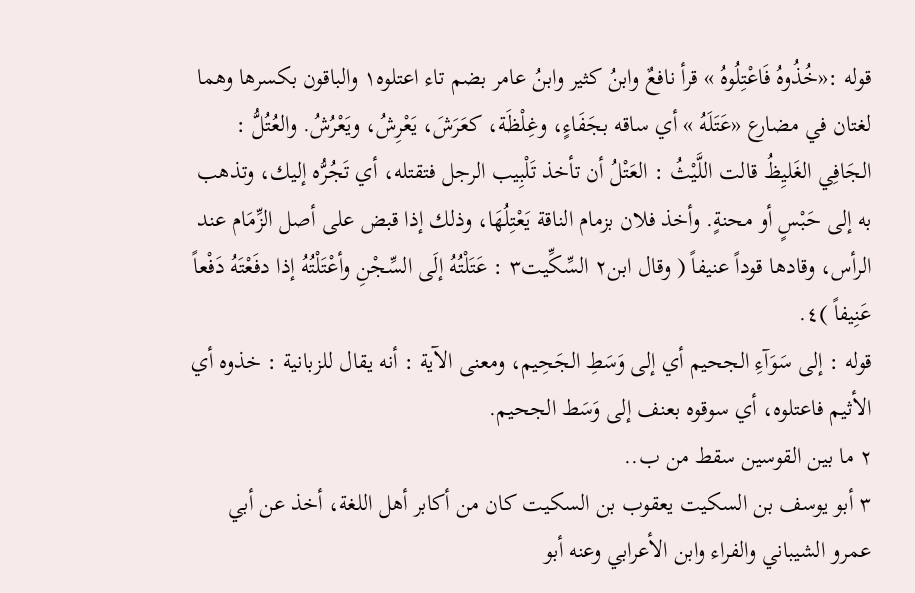قوله :«خُذُوهُ فَاعْتِلُوهُ » قرأ نافعٌ وابنُ كثير وابنُ عامر بضم تاء اعتلوه١ والباقون بكسرها وهما لغتان في مضارع «عَتَلَهُ » أي ساقه بجَفَاءٍ، وغِلْظَة، كعَرَشَ، يَعْرِشُ، ويَعْرُشُ. والعُتُلُّ : الجَافِي الغَليِظُ قالت اللَّيْثُ : العَتْلُ أن تأخذ تَلْبِيب الرجل فتقتله، أي تَجُرُّه إليك، وتذهب به إلى حَبْسٍ أو محنةٍ. وأخذ فلان بزمام الناقة يَعْتِلُهَا، وذلك إذا قبض على أصل الزِّمَام عند الرأس، وقادها قوداً عنيفاً ( وقال ابن٢ السِّكِّيت٣ : عَتَلْتُهُ إلَى السِّجْنِ وأعْتَلْتُهُ إذا دفَعْتَهُ دَفْعاً عَنِيفاً )٤.
قوله : إلى سَوَآءِ الجحيم أي إلى وَسَطِ الجَحِيم، ومعنى الآية : أنه يقال للزبانية : خذوه أي الأثيم فاعتلوه، أي سوقوه بعنف إلى وَسَط الجحيم.
٢ ما بين القوسين سقط من ب..
٣ أبو يوسف بن السكيت يعقوب بن السكيت كان من أكابر أهل اللغة، أخذ عن أبي عمرو الشيباني والفراء وابن الأعرابي وعنه أبو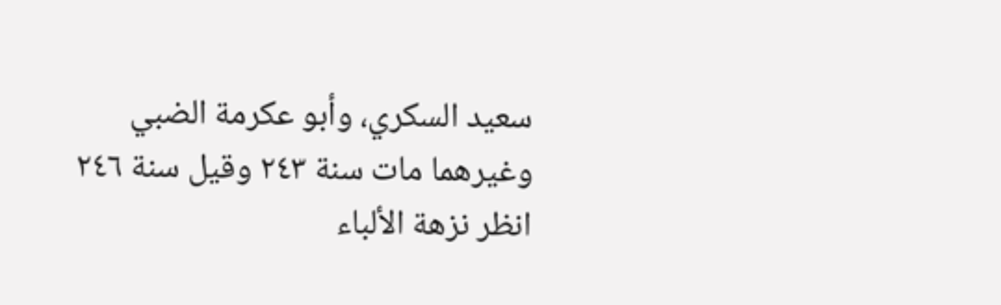سعيد السكري، وأبو عكرمة الضبي وغيرهما مات سنة ٢٤٣ وقيل سنة ٢٤٦ انظر نزهة الألباء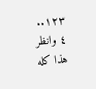١٢٣..
٤ وانظر هذا كله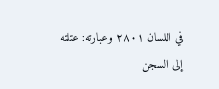في اللسان ٢٨٠١ وعبارته: عتلته إلى السجن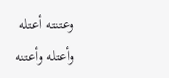وعتنته أعتله وأعتله وأعتنه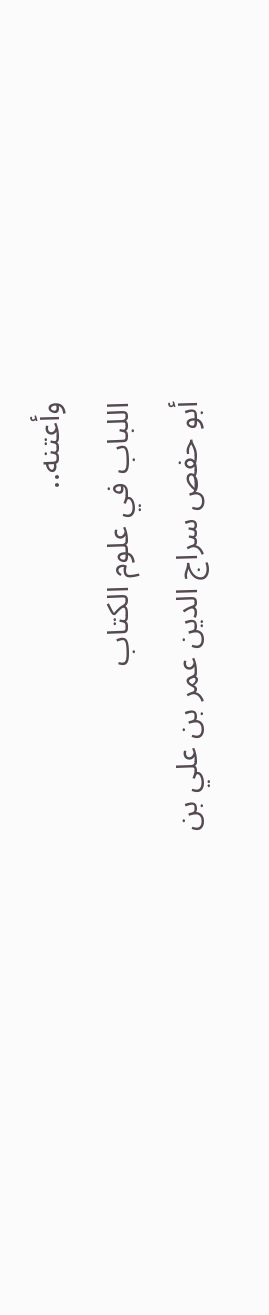وأعتنه..
اللباب في علوم الكتاب
أبو حفص سراج الدين عمر بن علي بن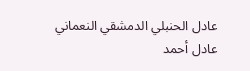عادل الحنبلي الدمشقي النعماني
عادل أحمد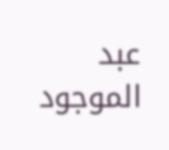عبد الموجود